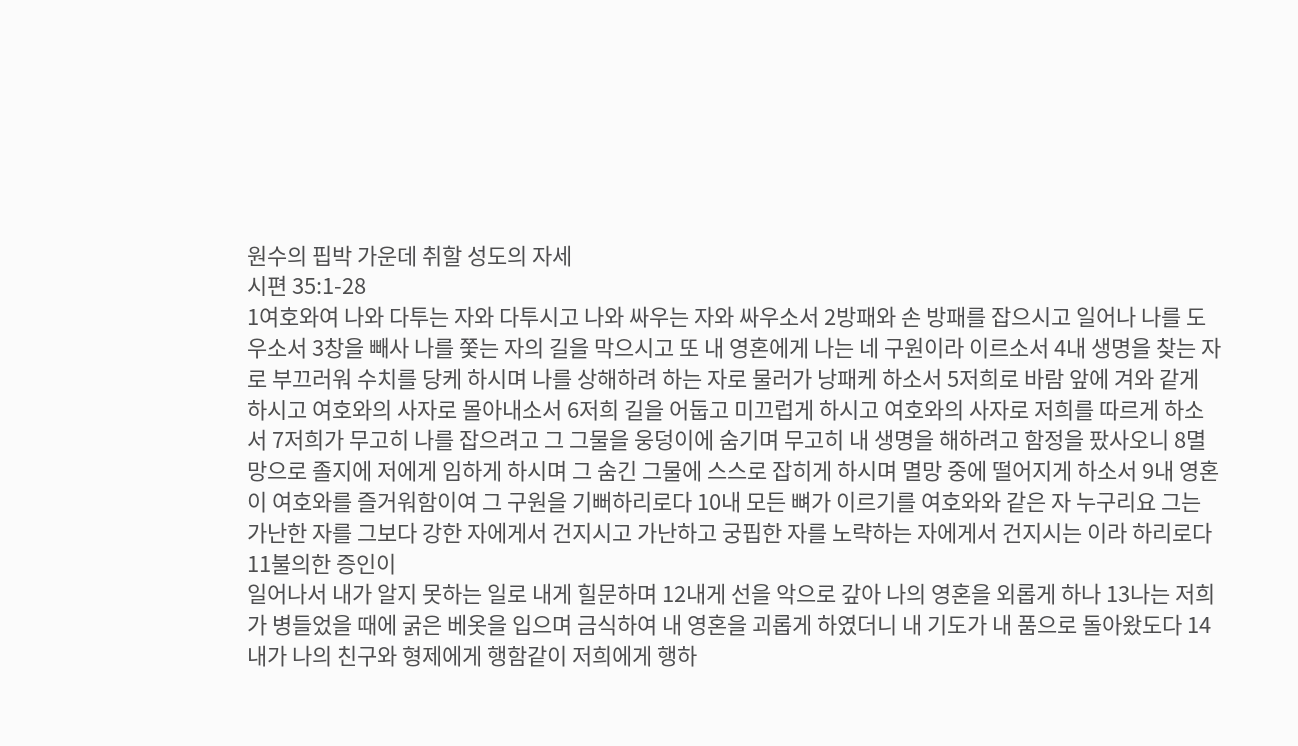원수의 핍박 가운데 취할 성도의 자세
시편 35:1-28
1여호와여 나와 다투는 자와 다투시고 나와 싸우는 자와 싸우소서 2방패와 손 방패를 잡으시고 일어나 나를 도우소서 3창을 빼사 나를 쫓는 자의 길을 막으시고 또 내 영혼에게 나는 네 구원이라 이르소서 4내 생명을 찾는 자로 부끄러워 수치를 당케 하시며 나를 상해하려 하는 자로 물러가 낭패케 하소서 5저희로 바람 앞에 겨와 같게 하시고 여호와의 사자로 몰아내소서 6저희 길을 어둡고 미끄럽게 하시고 여호와의 사자로 저희를 따르게 하소서 7저희가 무고히 나를 잡으려고 그 그물을 웅덩이에 숨기며 무고히 내 생명을 해하려고 함정을 팠사오니 8멸망으로 졸지에 저에게 임하게 하시며 그 숨긴 그물에 스스로 잡히게 하시며 멸망 중에 떨어지게 하소서 9내 영혼이 여호와를 즐거워함이여 그 구원을 기뻐하리로다 10내 모든 뼈가 이르기를 여호와와 같은 자 누구리요 그는 가난한 자를 그보다 강한 자에게서 건지시고 가난하고 궁핍한 자를 노략하는 자에게서 건지시는 이라 하리로다 11불의한 증인이
일어나서 내가 알지 못하는 일로 내게 힐문하며 12내게 선을 악으로 갚아 나의 영혼을 외롭게 하나 13나는 저희가 병들었을 때에 굵은 베옷을 입으며 금식하여 내 영혼을 괴롭게 하였더니 내 기도가 내 품으로 돌아왔도다 14내가 나의 친구와 형제에게 행함같이 저희에게 행하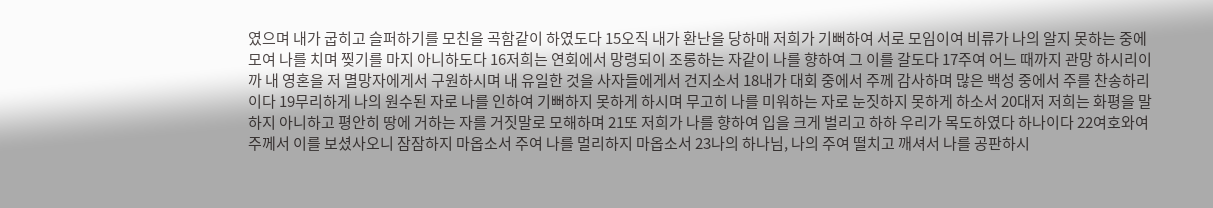였으며 내가 굽히고 슬퍼하기를 모친을 곡함같이 하였도다 15오직 내가 환난을 당하매 저희가 기뻐하여 서로 모임이여 비류가 나의 알지 못하는 중에 모여 나를 치며 찢기를 마지 아니하도다 16저희는 연회에서 망령되이 조롱하는 자같이 나를 향하여 그 이를 갈도다 17주여 어느 때까지 관망 하시리이까 내 영혼을 저 멸망자에게서 구원하시며 내 유일한 것을 사자들에게서 건지소서 18내가 대회 중에서 주께 감사하며 많은 백성 중에서 주를 찬송하리이다 19무리하게 나의 원수된 자로 나를 인하여 기뻐하지 못하게 하시며 무고히 나를 미워하는 자로 눈짓하지 못하게 하소서 20대저 저희는 화평을 말하지 아니하고 평안히 땅에 거하는 자를 거짓말로 모해하며 21또 저희가 나를 향하여 입을 크게 벌리고 하하 우리가 목도하였다 하나이다 22여호와여 주께서 이를 보셨사오니 잠잠하지 마옵소서 주여 나를 멀리하지 마옵소서 23나의 하나님, 나의 주여 떨치고 깨셔서 나를 공판하시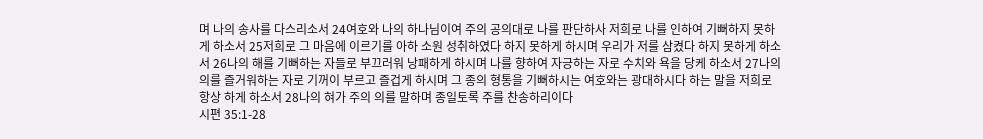며 나의 송사를 다스리소서 24여호와 나의 하나님이여 주의 공의대로 나를 판단하사 저희로 나를 인하여 기뻐하지 못하게 하소서 25저희로 그 마음에 이르기를 아하 소원 성취하였다 하지 못하게 하시며 우리가 저를 삼켰다 하지 못하게 하소서 26나의 해를 기뻐하는 자들로 부끄러워 낭패하게 하시며 나를 향하여 자긍하는 자로 수치와 욕을 당케 하소서 27나의 의를 즐거워하는 자로 기꺼이 부르고 즐겁게 하시며 그 종의 형통을 기뻐하시는 여호와는 광대하시다 하는 말을 저희로 항상 하게 하소서 28나의 혀가 주의 의를 말하며 종일토록 주를 찬송하리이다
시편 35:1-28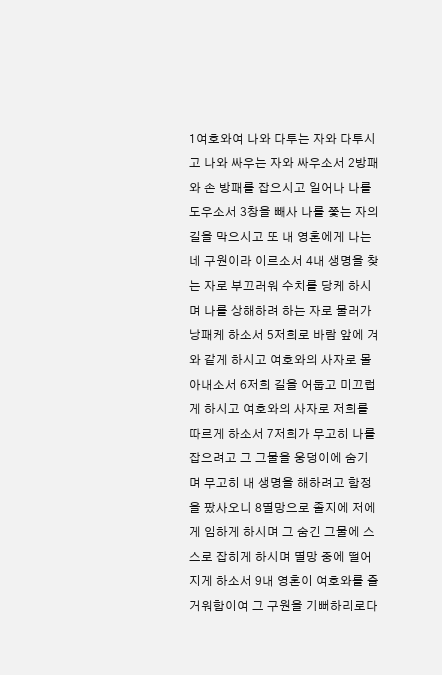1여호와여 나와 다투는 자와 다투시고 나와 싸우는 자와 싸우소서 2방패와 손 방패를 잡으시고 일어나 나를 도우소서 3창을 빼사 나를 쫓는 자의 길을 막으시고 또 내 영혼에게 나는 네 구원이라 이르소서 4내 생명을 찾는 자로 부끄러워 수치를 당케 하시며 나를 상해하려 하는 자로 물러가 낭패케 하소서 5저희로 바람 앞에 겨와 같게 하시고 여호와의 사자로 몰아내소서 6저희 길을 어둡고 미끄럽게 하시고 여호와의 사자로 저희를 따르게 하소서 7저희가 무고히 나를 잡으려고 그 그물을 웅덩이에 숨기며 무고히 내 생명을 해하려고 함정을 팠사오니 8멸망으로 졸지에 저에게 임하게 하시며 그 숨긴 그물에 스스로 잡히게 하시며 멸망 중에 떨어지게 하소서 9내 영혼이 여호와를 즐거워함이여 그 구원을 기뻐하리로다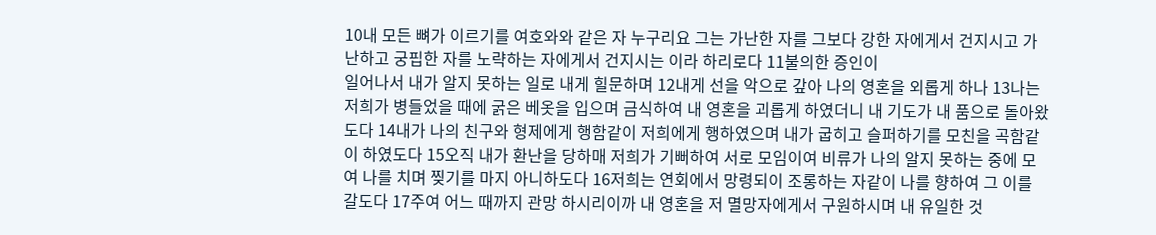10내 모든 뼈가 이르기를 여호와와 같은 자 누구리요 그는 가난한 자를 그보다 강한 자에게서 건지시고 가난하고 궁핍한 자를 노략하는 자에게서 건지시는 이라 하리로다 11불의한 증인이
일어나서 내가 알지 못하는 일로 내게 힐문하며 12내게 선을 악으로 갚아 나의 영혼을 외롭게 하나 13나는 저희가 병들었을 때에 굵은 베옷을 입으며 금식하여 내 영혼을 괴롭게 하였더니 내 기도가 내 품으로 돌아왔도다 14내가 나의 친구와 형제에게 행함같이 저희에게 행하였으며 내가 굽히고 슬퍼하기를 모친을 곡함같이 하였도다 15오직 내가 환난을 당하매 저희가 기뻐하여 서로 모임이여 비류가 나의 알지 못하는 중에 모여 나를 치며 찢기를 마지 아니하도다 16저희는 연회에서 망령되이 조롱하는 자같이 나를 향하여 그 이를 갈도다 17주여 어느 때까지 관망 하시리이까 내 영혼을 저 멸망자에게서 구원하시며 내 유일한 것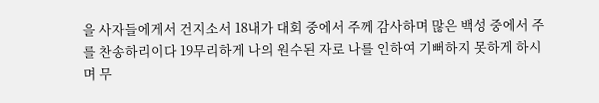을 사자들에게서 건지소서 18내가 대회 중에서 주께 감사하며 많은 백성 중에서 주를 찬송하리이다 19무리하게 나의 원수된 자로 나를 인하여 기뻐하지 못하게 하시며 무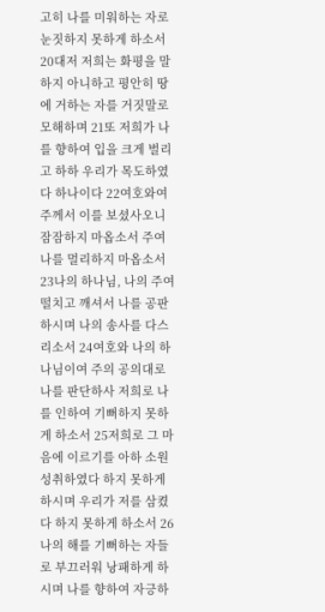고히 나를 미워하는 자로 눈짓하지 못하게 하소서 20대저 저희는 화평을 말하지 아니하고 평안히 땅에 거하는 자를 거짓말로 모해하며 21또 저희가 나를 향하여 입을 크게 벌리고 하하 우리가 목도하였다 하나이다 22여호와여 주께서 이를 보셨사오니 잠잠하지 마옵소서 주여 나를 멀리하지 마옵소서 23나의 하나님, 나의 주여 떨치고 깨셔서 나를 공판하시며 나의 송사를 다스리소서 24여호와 나의 하나님이여 주의 공의대로 나를 판단하사 저희로 나를 인하여 기뻐하지 못하게 하소서 25저희로 그 마음에 이르기를 아하 소원 성취하였다 하지 못하게 하시며 우리가 저를 삼켰다 하지 못하게 하소서 26나의 해를 기뻐하는 자들로 부끄러워 낭패하게 하시며 나를 향하여 자긍하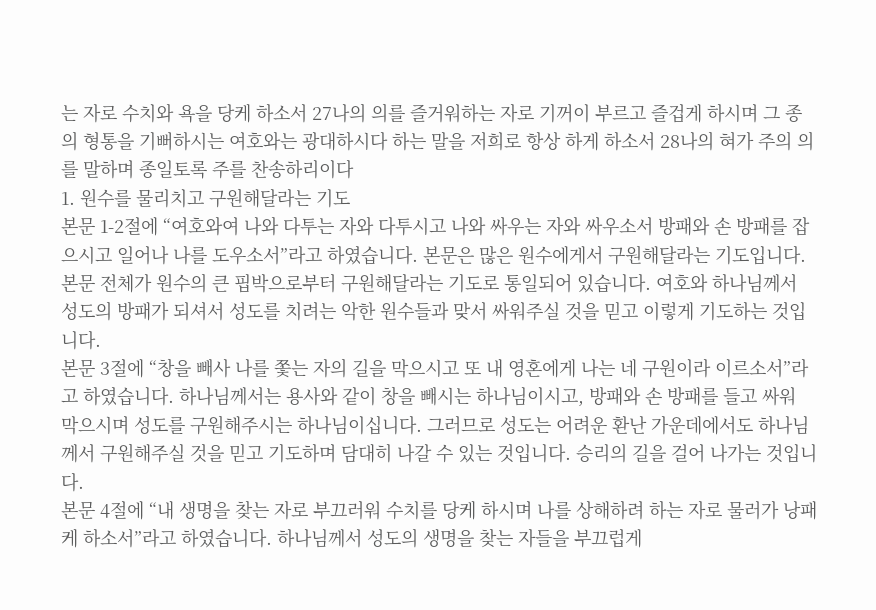는 자로 수치와 욕을 당케 하소서 27나의 의를 즐거워하는 자로 기꺼이 부르고 즐겁게 하시며 그 종의 형통을 기뻐하시는 여호와는 광대하시다 하는 말을 저희로 항상 하게 하소서 28나의 혀가 주의 의를 말하며 종일토록 주를 찬송하리이다
1. 원수를 물리치고 구원해달라는 기도
본문 1-2절에 “여호와여 나와 다투는 자와 다투시고 나와 싸우는 자와 싸우소서 방패와 손 방패를 잡으시고 일어나 나를 도우소서”라고 하였습니다. 본문은 많은 원수에게서 구원해달라는 기도입니다. 본문 전체가 원수의 큰 핍박으로부터 구원해달라는 기도로 통일되어 있습니다. 여호와 하나님께서 성도의 방패가 되셔서 성도를 치려는 악한 원수들과 맞서 싸워주실 것을 믿고 이렇게 기도하는 것입니다.
본문 3절에 “창을 빼사 나를 쫓는 자의 길을 막으시고 또 내 영혼에게 나는 네 구원이라 이르소서”라고 하였습니다. 하나님께서는 용사와 같이 창을 빼시는 하나님이시고, 방패와 손 방패를 들고 싸워 막으시며 성도를 구원해주시는 하나님이십니다. 그러므로 성도는 어려운 환난 가운데에서도 하나님께서 구원해주실 것을 믿고 기도하며 담대히 나갈 수 있는 것입니다. 승리의 길을 걸어 나가는 것입니다.
본문 4절에 “내 생명을 찾는 자로 부끄러워 수치를 당케 하시며 나를 상해하려 하는 자로 물러가 낭패케 하소서”라고 하였습니다. 하나님께서 성도의 생명을 찾는 자들을 부끄럽게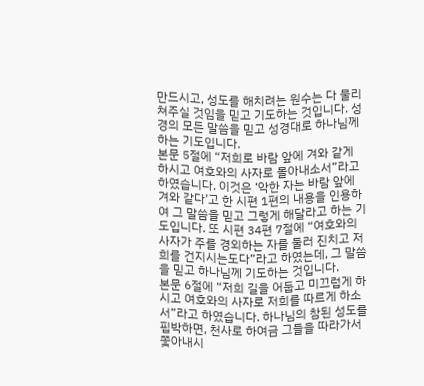만드시고, 성도를 해치려는 원수는 다 물리쳐주실 것임을 믿고 기도하는 것입니다. 성경의 모든 말씀을 믿고 성경대로 하나님께 하는 기도입니다.
본문 5절에 “저희로 바람 앞에 겨와 같게 하시고 여호와의 사자로 몰아내소서”라고 하였습니다. 이것은 ‘악한 자는 바람 앞에 겨와 같다’고 한 시편 1편의 내용을 인용하여 그 말씀을 믿고 그렇게 해달라고 하는 기도입니다. 또 시편 34편 7절에 “여호와의 사자가 주를 경외하는 자를 둘러 진치고 저희를 건지시는도다”라고 하였는데, 그 말씀을 믿고 하나님께 기도하는 것입니다.
본문 6절에 “저희 길을 어둡고 미끄럽게 하시고 여호와의 사자로 저희를 따르게 하소서”라고 하였습니다. 하나님의 참된 성도를 핍박하면, 천사로 하여금 그들을 따라가서 쫓아내시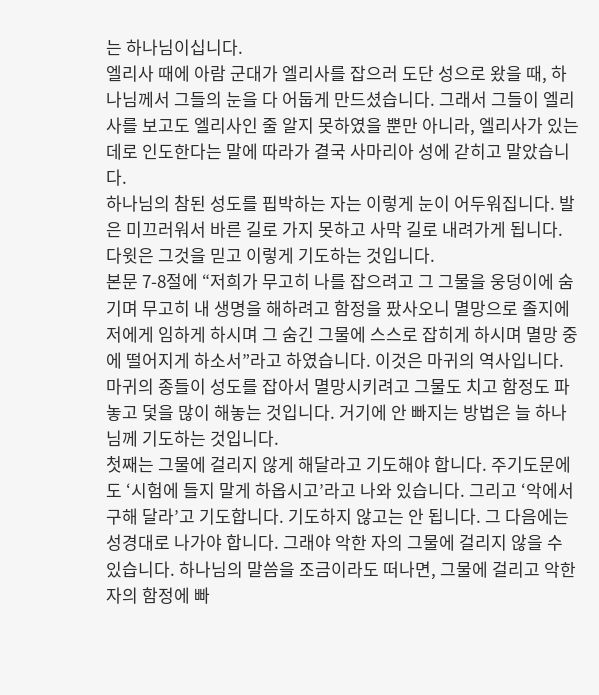는 하나님이십니다.
엘리사 때에 아람 군대가 엘리사를 잡으러 도단 성으로 왔을 때, 하나님께서 그들의 눈을 다 어둡게 만드셨습니다. 그래서 그들이 엘리사를 보고도 엘리사인 줄 알지 못하였을 뿐만 아니라, 엘리사가 있는 데로 인도한다는 말에 따라가 결국 사마리아 성에 갇히고 말았습니다.
하나님의 참된 성도를 핍박하는 자는 이렇게 눈이 어두워집니다. 발은 미끄러워서 바른 길로 가지 못하고 사막 길로 내려가게 됩니다. 다윗은 그것을 믿고 이렇게 기도하는 것입니다.
본문 7-8절에 “저희가 무고히 나를 잡으려고 그 그물을 웅덩이에 숨기며 무고히 내 생명을 해하려고 함정을 팠사오니 멸망으로 졸지에 저에게 임하게 하시며 그 숨긴 그물에 스스로 잡히게 하시며 멸망 중에 떨어지게 하소서”라고 하였습니다. 이것은 마귀의 역사입니다. 마귀의 종들이 성도를 잡아서 멸망시키려고 그물도 치고 함정도 파놓고 덫을 많이 해놓는 것입니다. 거기에 안 빠지는 방법은 늘 하나님께 기도하는 것입니다.
첫째는 그물에 걸리지 않게 해달라고 기도해야 합니다. 주기도문에도 ‘시험에 들지 말게 하옵시고’라고 나와 있습니다. 그리고 ‘악에서 구해 달라’고 기도합니다. 기도하지 않고는 안 됩니다. 그 다음에는 성경대로 나가야 합니다. 그래야 악한 자의 그물에 걸리지 않을 수 있습니다. 하나님의 말씀을 조금이라도 떠나면, 그물에 걸리고 악한 자의 함정에 빠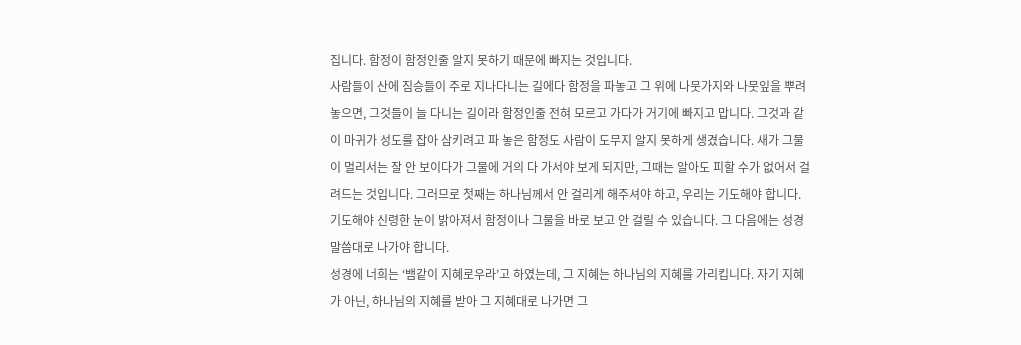집니다. 함정이 함정인줄 알지 못하기 때문에 빠지는 것입니다.
사람들이 산에 짐승들이 주로 지나다니는 길에다 함정을 파놓고 그 위에 나뭇가지와 나뭇잎을 뿌려놓으면, 그것들이 늘 다니는 길이라 함정인줄 전혀 모르고 가다가 거기에 빠지고 맙니다. 그것과 같이 마귀가 성도를 잡아 삼키려고 파 놓은 함정도 사람이 도무지 알지 못하게 생겼습니다. 새가 그물이 멀리서는 잘 안 보이다가 그물에 거의 다 가서야 보게 되지만, 그때는 알아도 피할 수가 없어서 걸려드는 것입니다. 그러므로 첫째는 하나님께서 안 걸리게 해주셔야 하고, 우리는 기도해야 합니다. 기도해야 신령한 눈이 밝아져서 함정이나 그물을 바로 보고 안 걸릴 수 있습니다. 그 다음에는 성경말씀대로 나가야 합니다.
성경에 너희는 ‘뱀같이 지혜로우라’고 하였는데, 그 지혜는 하나님의 지혜를 가리킵니다. 자기 지혜가 아닌, 하나님의 지혜를 받아 그 지혜대로 나가면 그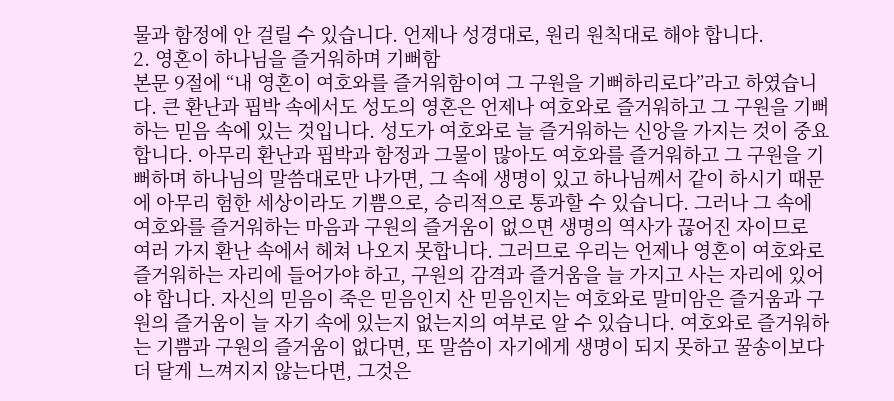물과 함정에 안 걸릴 수 있습니다. 언제나 성경대로, 원리 원칙대로 해야 합니다.
2. 영혼이 하나님을 즐거워하며 기뻐함
본문 9절에 “내 영혼이 여호와를 즐거워함이여 그 구원을 기뻐하리로다”라고 하였습니다. 큰 환난과 핍박 속에서도 성도의 영혼은 언제나 여호와로 즐거워하고 그 구원을 기뻐하는 믿음 속에 있는 것입니다. 성도가 여호와로 늘 즐거워하는 신앙을 가지는 것이 중요합니다. 아무리 환난과 핍박과 함정과 그물이 많아도 여호와를 즐거워하고 그 구원을 기뻐하며 하나님의 말씀대로만 나가면, 그 속에 생명이 있고 하나님께서 같이 하시기 때문에 아무리 험한 세상이라도 기쁨으로, 승리적으로 통과할 수 있습니다. 그러나 그 속에 여호와를 즐거워하는 마음과 구원의 즐거움이 없으면 생명의 역사가 끊어진 자이므로 여러 가지 환난 속에서 헤쳐 나오지 못합니다. 그러므로 우리는 언제나 영혼이 여호와로 즐거워하는 자리에 들어가야 하고, 구원의 감격과 즐거움을 늘 가지고 사는 자리에 있어야 합니다. 자신의 믿음이 죽은 믿음인지 산 믿음인지는 여호와로 말미암은 즐거움과 구원의 즐거움이 늘 자기 속에 있는지 없는지의 여부로 알 수 있습니다. 여호와로 즐거워하는 기쁨과 구원의 즐거움이 없다면, 또 말씀이 자기에게 생명이 되지 못하고 꿀송이보다 더 달게 느껴지지 않는다면, 그것은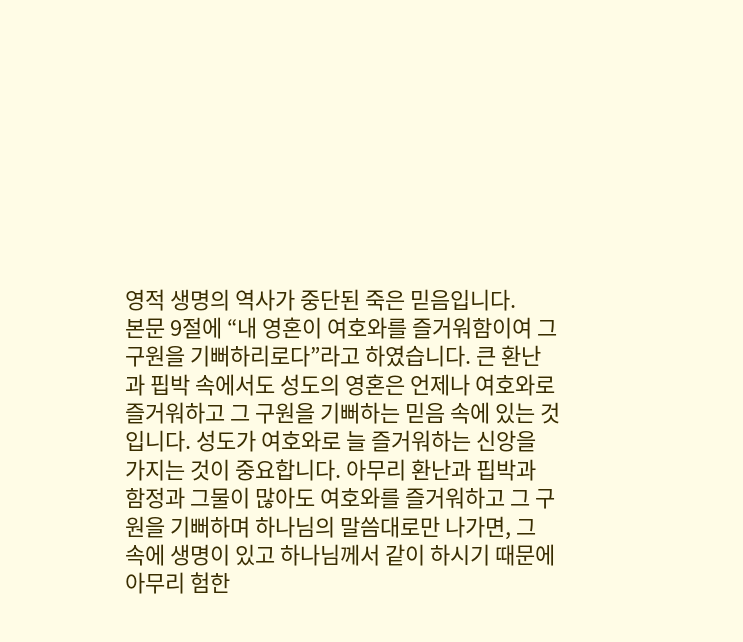영적 생명의 역사가 중단된 죽은 믿음입니다.
본문 9절에 “내 영혼이 여호와를 즐거워함이여 그 구원을 기뻐하리로다”라고 하였습니다. 큰 환난과 핍박 속에서도 성도의 영혼은 언제나 여호와로 즐거워하고 그 구원을 기뻐하는 믿음 속에 있는 것입니다. 성도가 여호와로 늘 즐거워하는 신앙을 가지는 것이 중요합니다. 아무리 환난과 핍박과 함정과 그물이 많아도 여호와를 즐거워하고 그 구원을 기뻐하며 하나님의 말씀대로만 나가면, 그 속에 생명이 있고 하나님께서 같이 하시기 때문에 아무리 험한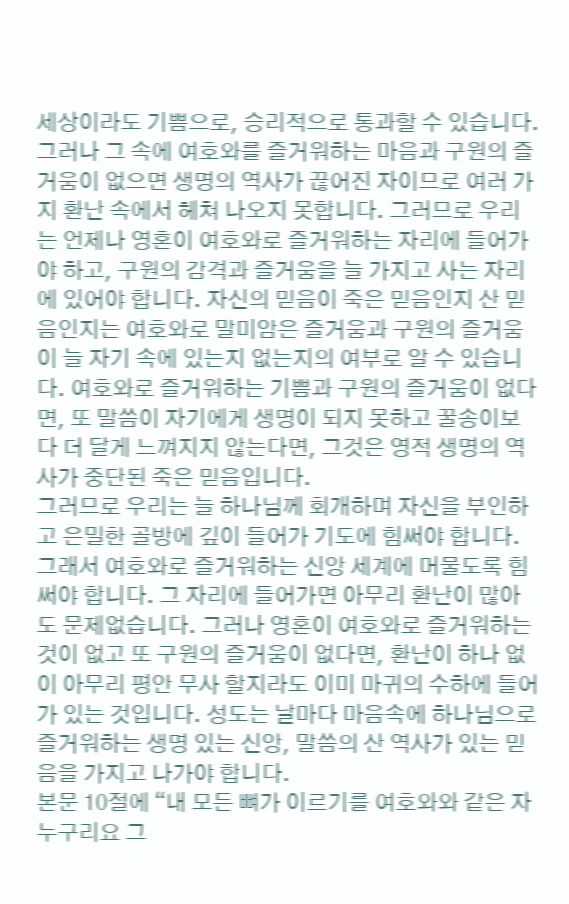세상이라도 기쁨으로, 승리적으로 통과할 수 있습니다. 그러나 그 속에 여호와를 즐거워하는 마음과 구원의 즐거움이 없으면 생명의 역사가 끊어진 자이므로 여러 가지 환난 속에서 헤쳐 나오지 못합니다. 그러므로 우리는 언제나 영혼이 여호와로 즐거워하는 자리에 들어가야 하고, 구원의 감격과 즐거움을 늘 가지고 사는 자리에 있어야 합니다. 자신의 믿음이 죽은 믿음인지 산 믿음인지는 여호와로 말미암은 즐거움과 구원의 즐거움이 늘 자기 속에 있는지 없는지의 여부로 알 수 있습니다. 여호와로 즐거워하는 기쁨과 구원의 즐거움이 없다면, 또 말씀이 자기에게 생명이 되지 못하고 꿀송이보다 더 달게 느껴지지 않는다면, 그것은 영적 생명의 역사가 중단된 죽은 믿음입니다.
그러므로 우리는 늘 하나님께 회개하며 자신을 부인하고 은밀한 골방에 깊이 들어가 기도에 힘써야 합니다. 그래서 여호와로 즐거워하는 신앙 세계에 머물도록 힘써야 합니다. 그 자리에 들어가면 아무리 환난이 많아도 문제없습니다. 그러나 영혼이 여호와로 즐거워하는 것이 없고 또 구원의 즐거움이 없다면, 환난이 하나 없이 아무리 평안 무사 할지라도 이미 마귀의 수하에 들어가 있는 것입니다. 성도는 날마다 마음속에 하나님으로 즐거워하는 생명 있는 신앙, 말씀의 산 역사가 있는 믿음을 가지고 나가야 합니다.
본문 10절에 “내 모든 뼈가 이르기를 여호와와 같은 자 누구리요 그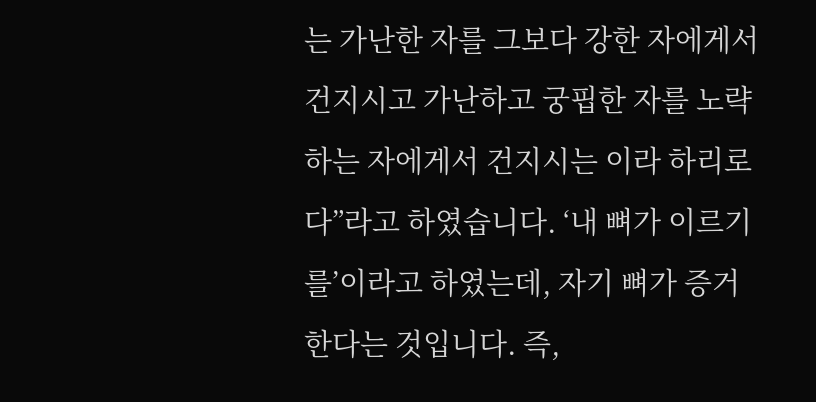는 가난한 자를 그보다 강한 자에게서 건지시고 가난하고 궁핍한 자를 노략하는 자에게서 건지시는 이라 하리로다”라고 하였습니다. ‘내 뼈가 이르기를’이라고 하였는데, 자기 뼈가 증거한다는 것입니다. 즉,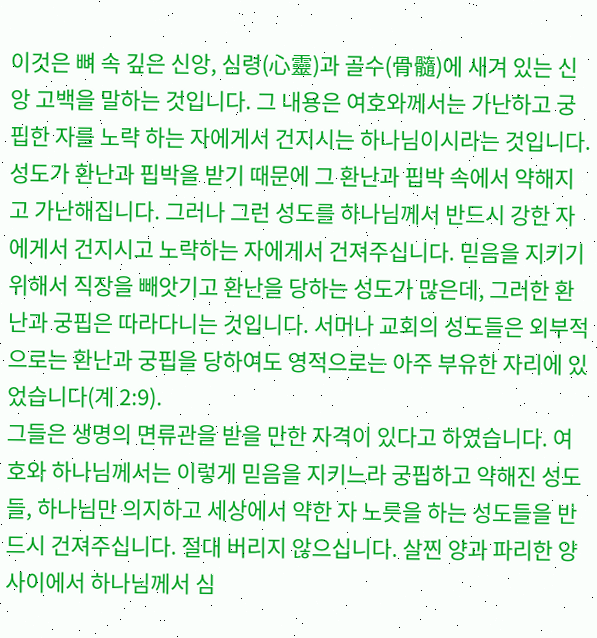이것은 뼈 속 깊은 신앙, 심령(心靈)과 골수(骨髓)에 새겨 있는 신앙 고백을 말하는 것입니다. 그 내용은 여호와께서는 가난하고 궁핍한 자를 노략 하는 자에게서 건지시는 하나님이시라는 것입니다.
성도가 환난과 핍박을 받기 때문에 그 환난과 핍박 속에서 약해지고 가난해집니다. 그러나 그런 성도를 하나님께서 반드시 강한 자에게서 건지시고 노략하는 자에게서 건져주십니다. 믿음을 지키기 위해서 직장을 빼앗기고 환난을 당하는 성도가 많은데, 그러한 환난과 궁핍은 따라다니는 것입니다. 서머나 교회의 성도들은 외부적으로는 환난과 궁핍을 당하여도 영적으로는 아주 부유한 자리에 있었습니다(계 2:9).
그들은 생명의 면류관을 받을 만한 자격이 있다고 하였습니다. 여호와 하나님께서는 이렇게 믿음을 지키느라 궁핍하고 약해진 성도들, 하나님만 의지하고 세상에서 약한 자 노릇을 하는 성도들을 반드시 건져주십니다. 절대 버리지 않으십니다. 살찐 양과 파리한 양 사이에서 하나님께서 심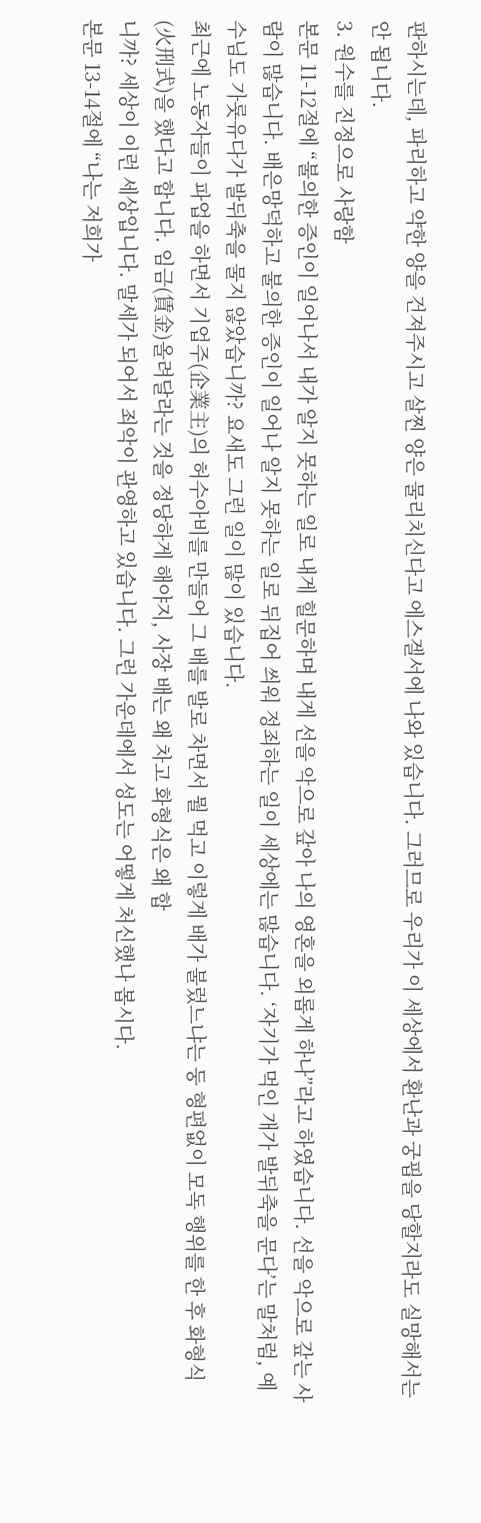판하시는데, 파리하고 약한 양을 건져주시고 살찐 양은 물리치신다고 에스겔서에 나와 있습니다. 그러므로 우리가 이 세상에서 환난과 궁핍을 당할지라도 실망해서는 안 됩니다.
3. 원수를 진정으로 사랑함
본문 11-12절에 “불의한 증인이 일어나서 내가 알지 못하는 일로 내게 힐문하며 내게 선을 악으로 갚아 나의 영혼을 외롭게 하나”라고 하였습니다. 선을 악으로 갚는 사람이 많습니다. 배은망덕하고 불의한 증인이 일어나 알지 못하는 일로 뒤집어 씌워 정죄하는 일이 세상에는 많습니다. ‘자기가 먹인 개가 발뒤축을 문다’는 말처럼, 예수님도 가룟유다가 발뒤축을 물지 않았습니까? 요새도 그런 일이 많이 있습니다.
최근에 노동자들이 파업을 하면서 기업주(企業主)의 허수아비를 만들어 그 배를 발로 차면서 뭘 먹고 이렇게 배가 불렀느냐는 둥 형편없이 모독 행위를 한 후 화형식(火刑式)을 했다고 합니다. 임금(賃金)올려달라는 것을 정당하게 해야지, 사장 배는 왜 차고 화형식은 왜 합
니까? 세상이 이런 세상입니다. 말세가 되어서 죄악이 관영하고 있습니다. 그런 가운데에서 성도는 어떻게 처신했나 봅시다.
본문 13-14절에 “나는 저희가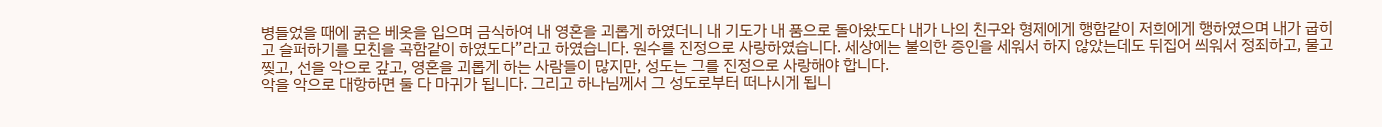병들었을 때에 굵은 베옷을 입으며 금식하여 내 영혼을 괴롭게 하였더니 내 기도가 내 품으로 돌아왔도다 내가 나의 친구와 형제에게 행함같이 저희에게 행하였으며 내가 굽히고 슬퍼하기를 모친을 곡함같이 하였도다”라고 하였습니다. 원수를 진정으로 사랑하였습니다. 세상에는 불의한 증인을 세워서 하지 않았는데도 뒤집어 씌워서 정죄하고, 물고 찢고, 선을 악으로 갚고, 영혼을 괴롭게 하는 사람들이 많지만, 성도는 그를 진정으로 사랑해야 합니다.
악을 악으로 대항하면 둘 다 마귀가 됩니다. 그리고 하나님께서 그 성도로부터 떠나시게 됩니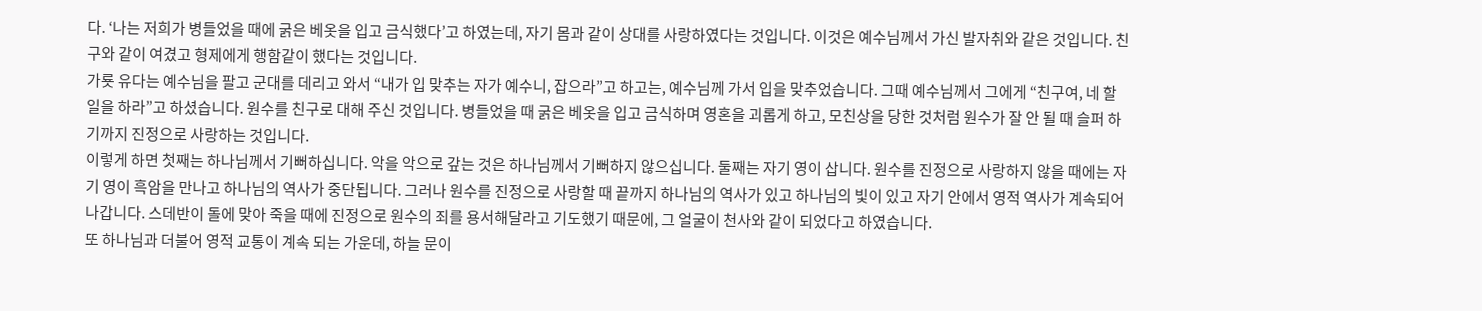다. ‘나는 저희가 병들었을 때에 굵은 베옷을 입고 금식했다’고 하였는데, 자기 몸과 같이 상대를 사랑하였다는 것입니다. 이것은 예수님께서 가신 발자취와 같은 것입니다. 친구와 같이 여겼고 형제에게 행함같이 했다는 것입니다.
가룟 유다는 예수님을 팔고 군대를 데리고 와서 “내가 입 맞추는 자가 예수니, 잡으라”고 하고는, 예수님께 가서 입을 맞추었습니다. 그때 예수님께서 그에게 “친구여, 네 할 일을 하라”고 하셨습니다. 원수를 친구로 대해 주신 것입니다. 병들었을 때 굵은 베옷을 입고 금식하며 영혼을 괴롭게 하고, 모친상을 당한 것처럼 원수가 잘 안 될 때 슬퍼 하기까지 진정으로 사랑하는 것입니다.
이렇게 하면 첫째는 하나님께서 기뻐하십니다. 악을 악으로 갚는 것은 하나님께서 기뻐하지 않으십니다. 둘째는 자기 영이 삽니다. 원수를 진정으로 사랑하지 않을 때에는 자기 영이 흑암을 만나고 하나님의 역사가 중단됩니다. 그러나 원수를 진정으로 사랑할 때 끝까지 하나님의 역사가 있고 하나님의 빛이 있고 자기 안에서 영적 역사가 계속되어 나갑니다. 스데반이 돌에 맞아 죽을 때에 진정으로 원수의 죄를 용서해달라고 기도했기 때문에, 그 얼굴이 천사와 같이 되었다고 하였습니다.
또 하나님과 더불어 영적 교통이 계속 되는 가운데, 하늘 문이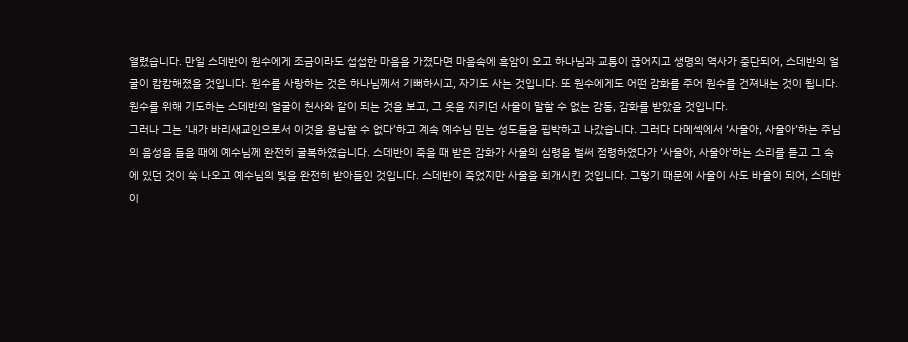열렸습니다. 만일 스데반이 원수에게 조금이라도 섭섭한 마음을 가졌다면 마음속에 흑암이 오고 하나님과 교통이 끊어지고 생명의 역사가 중단되어, 스데반의 얼굴이 캄캄해졌을 것입니다. 원수를 사랑하는 것은 하나님께서 기뻐하시고, 자기도 사는 것입니다. 또 원수에게도 어떤 감화를 주어 원수를 건져내는 것이 됩니다.
원수를 위해 기도하는 스데반의 얼굴이 천사와 같이 되는 것을 보고, 그 옷을 지키던 사울이 말할 수 없는 감동, 감화를 받았을 것입니다.
그러나 그는 ‘내가 바리새교인으로서 이것을 용납할 수 없다’하고 계속 예수님 믿는 성도들을 핍박하고 나갔습니다. 그러다 다메섹에서 ‘사울아, 사울아’하는 주님의 음성을 들을 때에 예수님께 완전히 굴복하였습니다. 스데반이 죽을 때 받은 감화가 사울의 심령을 벌써 점령하였다가 ‘사울아, 사울아’하는 소리를 듣고 그 속에 있던 것이 쑥 나오고 예수님의 빛을 완전히 받아들인 것입니다. 스데반이 죽었지만 사울을 회개시킨 것입니다. 그렇기 때문에 사울이 사도 바울이 되어, 스데반이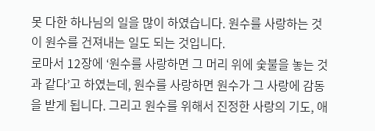못 다한 하나님의 일을 많이 하였습니다. 원수를 사랑하는 것이 원수를 건져내는 일도 되는 것입니다.
로마서 12장에 ‘원수를 사랑하면 그 머리 위에 숯불을 놓는 것과 같다’고 하였는데, 원수를 사랑하면 원수가 그 사랑에 감동을 받게 됩니다. 그리고 원수를 위해서 진정한 사랑의 기도, 애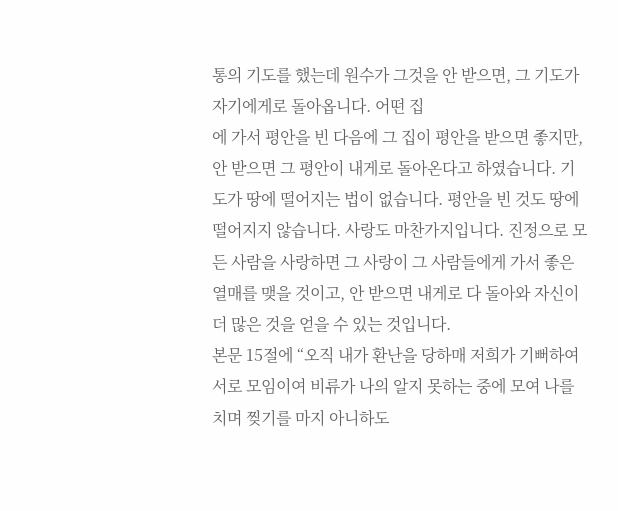통의 기도를 했는데 원수가 그것을 안 받으면, 그 기도가 자기에게로 돌아옵니다. 어떤 집
에 가서 평안을 빈 다음에 그 집이 평안을 받으면 좋지만, 안 받으면 그 평안이 내게로 돌아온다고 하였습니다. 기도가 땅에 떨어지는 법이 없습니다. 평안을 빈 것도 땅에 떨어지지 않습니다. 사랑도 마찬가지입니다. 진정으로 모든 사람을 사랑하면 그 사랑이 그 사람들에게 가서 좋은 열매를 맺을 것이고, 안 받으면 내게로 다 돌아와 자신이 더 많은 것을 얻을 수 있는 것입니다.
본문 15절에 “오직 내가 환난을 당하매 저희가 기뻐하여 서로 모임이여 비류가 나의 알지 못하는 중에 모여 나를 치며 찢기를 마지 아니하도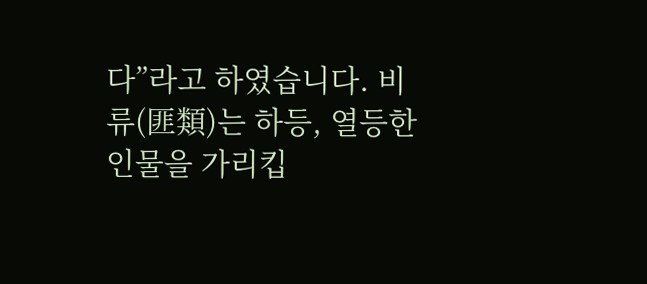다”라고 하였습니다. 비류(匪類)는 하등, 열등한 인물을 가리킵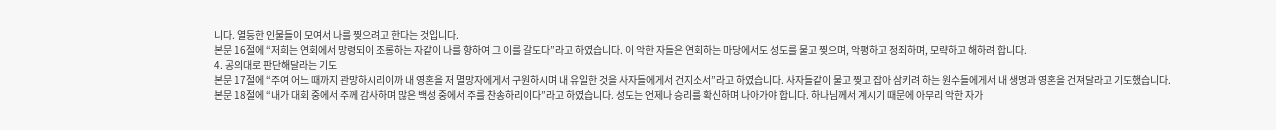니다. 열등한 인물들이 모여서 나를 찢으려고 한다는 것입니다.
본문 16절에 “저희는 연회에서 망령되이 조롱하는 자같이 나를 향하여 그 이를 갈도다”라고 하였습니다. 이 악한 자들은 연회하는 마당에서도 성도를 물고 찢으며, 악평하고 정죄하며, 모략하고 해하려 합니다.
4. 공의대로 판단해달라는 기도
본문 17절에 “주여 어느 때까지 관망하시리이까 내 영혼을 저 멸망자에게서 구원하시며 내 유일한 것을 사자들에게서 건지소서”라고 하였습니다. 사자들같이 물고 찢고 잡아 삼키려 하는 원수들에게서 내 생명과 영혼을 건져달라고 기도했습니다.
본문 18절에 “내가 대회 중에서 주께 감사하며 많은 백성 중에서 주를 찬송하리이다”라고 하였습니다. 성도는 언제나 승리를 확신하며 나아가야 합니다. 하나님께서 계시기 때문에 아무리 악한 자가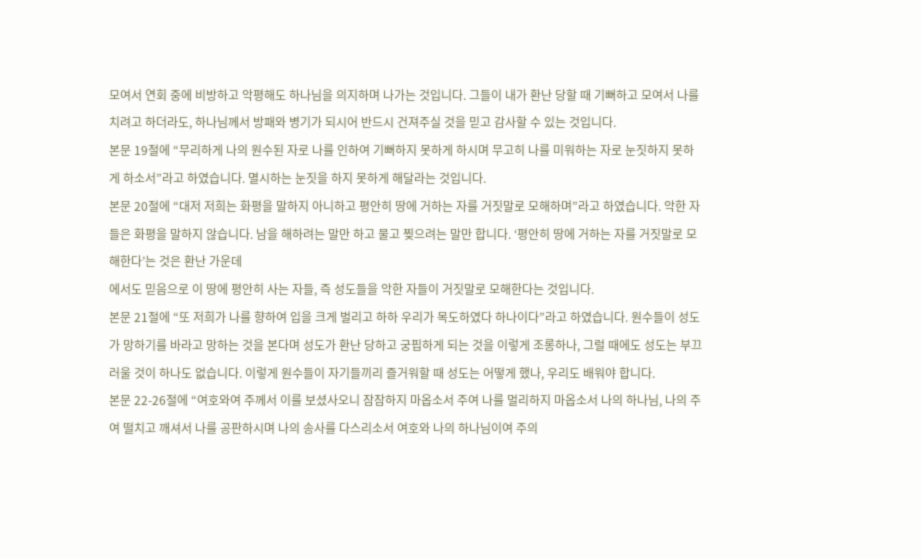모여서 연회 중에 비방하고 악평해도 하나님을 의지하며 나가는 것입니다. 그들이 내가 환난 당할 때 기뻐하고 모여서 나를 치려고 하더라도, 하나님께서 방패와 병기가 되시어 반드시 건져주실 것을 믿고 감사할 수 있는 것입니다.
본문 19절에 “무리하게 나의 원수된 자로 나를 인하여 기뻐하지 못하게 하시며 무고히 나를 미워하는 자로 눈짓하지 못하게 하소서”라고 하였습니다. 멸시하는 눈짓을 하지 못하게 해달라는 것입니다.
본문 20절에 “대저 저희는 화평을 말하지 아니하고 평안히 땅에 거하는 자를 거짓말로 모해하며”라고 하였습니다. 악한 자들은 화평을 말하지 않습니다. 남을 해하려는 말만 하고 물고 찢으려는 말만 합니다. ‘평안히 땅에 거하는 자를 거짓말로 모해한다’는 것은 환난 가운데
에서도 믿음으로 이 땅에 평안히 사는 자들, 즉 성도들을 악한 자들이 거짓말로 모해한다는 것입니다.
본문 21절에 “또 저희가 나를 향하여 입을 크게 벌리고 하하 우리가 목도하였다 하나이다”라고 하였습니다. 원수들이 성도가 망하기를 바라고 망하는 것을 본다며 성도가 환난 당하고 궁핍하게 되는 것을 이렇게 조롱하나, 그럴 때에도 성도는 부끄러울 것이 하나도 없습니다. 이렇게 원수들이 자기들끼리 즐거워할 때 성도는 어떻게 했나, 우리도 배워야 합니다.
본문 22-26절에 “여호와여 주께서 이를 보셨사오니 잠잠하지 마옵소서 주여 나를 멀리하지 마옵소서 나의 하나님, 나의 주여 떨치고 깨셔서 나를 공판하시며 나의 송사를 다스리소서 여호와 나의 하나님이여 주의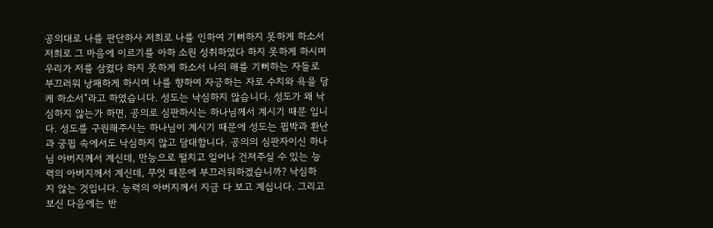공의대로 나를 판단하사 저희로 나를 인하여 기뻐하지 못하게 하소서 저희로 그 마음에 이르기를 아하 소원 성취하였다 하지 못하게 하시며 우리가 저를 삼켰다 하지 못하게 하소서 나의 해를 기뻐하는 자들로 부끄러워 낭패하게 하시며 나를 향하여 자긍하는 자로 수치와 욕을 당케 하소서”라고 하였습니다. 성도는 낙심하지 않습니다. 성도가 왜 낙심하지 않는가 하면, 공의로 심판하시는 하나님께서 계시기 때문 입니다. 성도를 구원해주시는 하나님이 계시기 때문에 성도는 핍박과 환난과 궁핍 속에서도 낙심하지 않고 담대합니다. 공의의 심판자이신 하나님 아버지께서 계신데, 만능으로 떨치고 일어나 건져주실 수 있는 능력의 아버지께서 계신데, 무엇 때문에 부끄러워하겠습니까? 낙심하
지 않는 것입니다. 능력의 아버지께서 지금 다 보고 계십니다. 그리고 보신 다음에는 반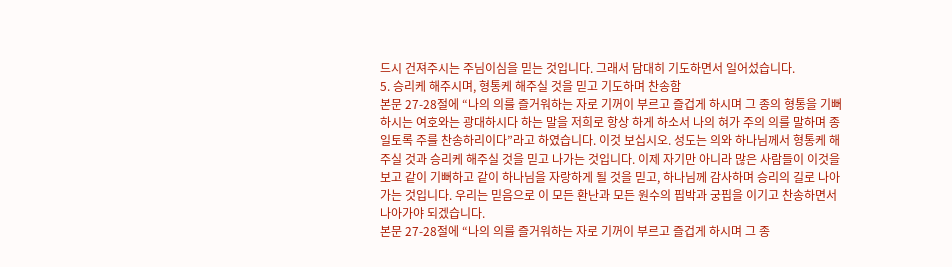드시 건져주시는 주님이심을 믿는 것입니다. 그래서 담대히 기도하면서 일어섰습니다.
5. 승리케 해주시며, 형통케 해주실 것을 믿고 기도하며 찬송함
본문 27-28절에 “나의 의를 즐거워하는 자로 기꺼이 부르고 즐겁게 하시며 그 종의 형통을 기뻐하시는 여호와는 광대하시다 하는 말을 저희로 항상 하게 하소서 나의 혀가 주의 의를 말하며 종일토록 주를 찬송하리이다”라고 하였습니다. 이것 보십시오. 성도는 의와 하나님께서 형통케 해주실 것과 승리케 해주실 것을 믿고 나가는 것입니다. 이제 자기만 아니라 많은 사람들이 이것을 보고 같이 기뻐하고 같이 하나님을 자랑하게 될 것을 믿고, 하나님께 감사하며 승리의 길로 나아가는 것입니다. 우리는 믿음으로 이 모든 환난과 모든 원수의 핍박과 궁핍을 이기고 찬송하면서 나아가야 되겠습니다.
본문 27-28절에 “나의 의를 즐거워하는 자로 기꺼이 부르고 즐겁게 하시며 그 종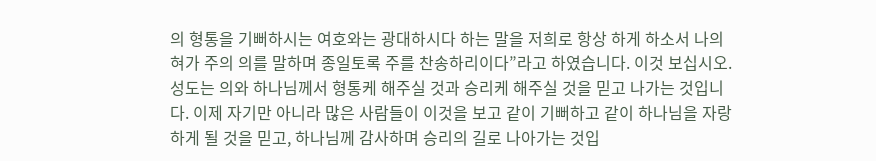의 형통을 기뻐하시는 여호와는 광대하시다 하는 말을 저희로 항상 하게 하소서 나의 혀가 주의 의를 말하며 종일토록 주를 찬송하리이다”라고 하였습니다. 이것 보십시오. 성도는 의와 하나님께서 형통케 해주실 것과 승리케 해주실 것을 믿고 나가는 것입니다. 이제 자기만 아니라 많은 사람들이 이것을 보고 같이 기뻐하고 같이 하나님을 자랑하게 될 것을 믿고, 하나님께 감사하며 승리의 길로 나아가는 것입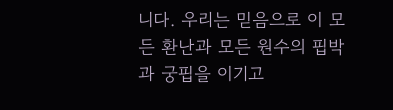니다. 우리는 믿음으로 이 모든 환난과 모든 원수의 핍박과 궁핍을 이기고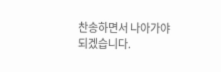찬송하면서 나아가야 되겠습니다.